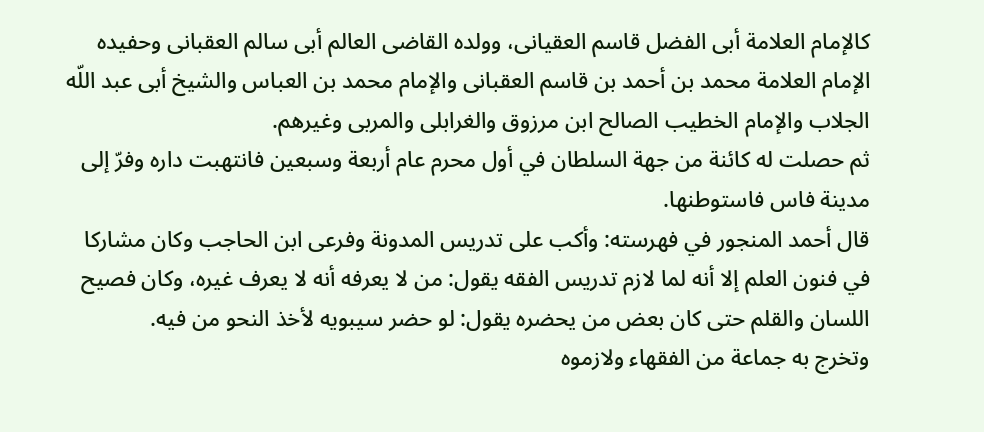كالإمام العلامة أبى الفضل قاسم العقيانى، وولده القاضى العالم أبى سالم العقبانى وحفيده الإمام العلامة محمد بن أحمد بن قاسم العقبانى والإمام محمد بن العباس والشيخ أبى عبد اللّه الجلاب والإمام الخطيب الصالح ابن مرزوق والغرابلى والمربى وغيرهم.
ثم حصلت له كائنة من جهة السلطان في أول محرم عام أربعة وسبعين فانتهبت داره وفرّ إلى مدينة فاس فاستوطنها.
قال أحمد المنجور في فهرسته: وأكب على تدريس المدونة وفرعى ابن الحاجب وكان مشاركا في فنون العلم إلا أنه لما لازم تدريس الفقه يقول: من لا يعرفه أنه لا يعرف غيره، وكان فصيح اللسان والقلم حتى كان بعض من يحضره يقول: لو حضر سيبويه لأخذ النحو من فيه.
وتخرج به جماعة من الفقهاء ولازموه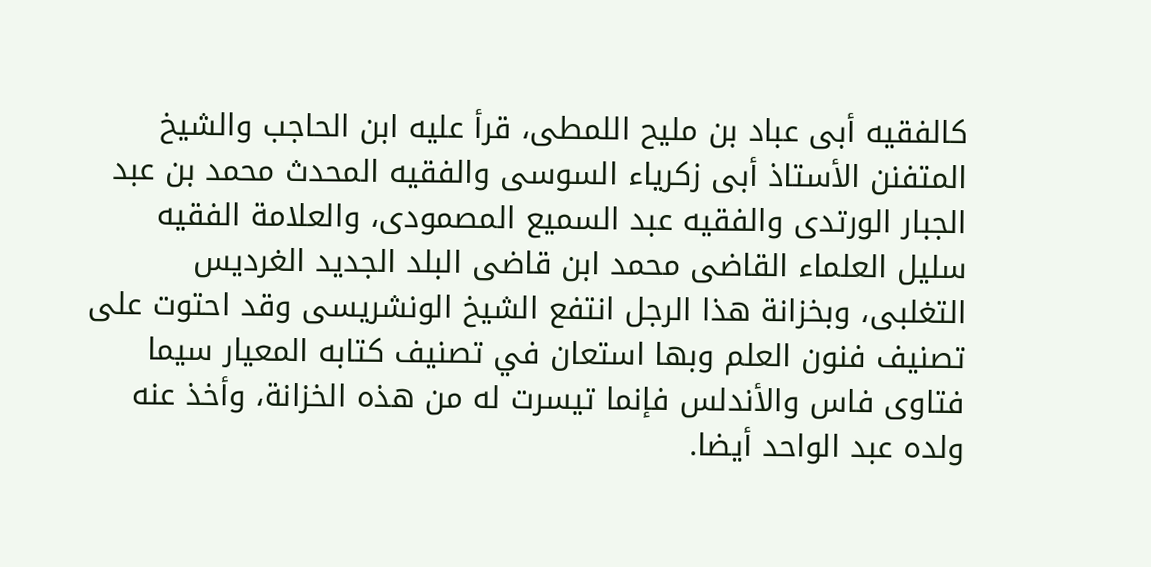كالفقيه أبى عباد بن مليح اللمطى، قرأ عليه ابن الحاجب والشيخ المتفنن الأستاذ أبى زكرياء السوسى والفقيه المحدث محمد بن عبد الجبار الورتدى والفقيه عبد السميع المصمودى، والعلامة الفقيه سليل العلماء القاضى محمد ابن قاضى البلد الجديد الغرديس التغلبى، وبخزانة هذا الرجل انتفع الشيخ الونشريسى وقد احتوت على تصنيف فنون العلم وبها استعان في تصنيف كتابه المعيار سيما فتاوى فاس والأندلس فإنما تيسرت له من هذه الخزانة، وأخذ عنه ولده عبد الواحد أيضا.